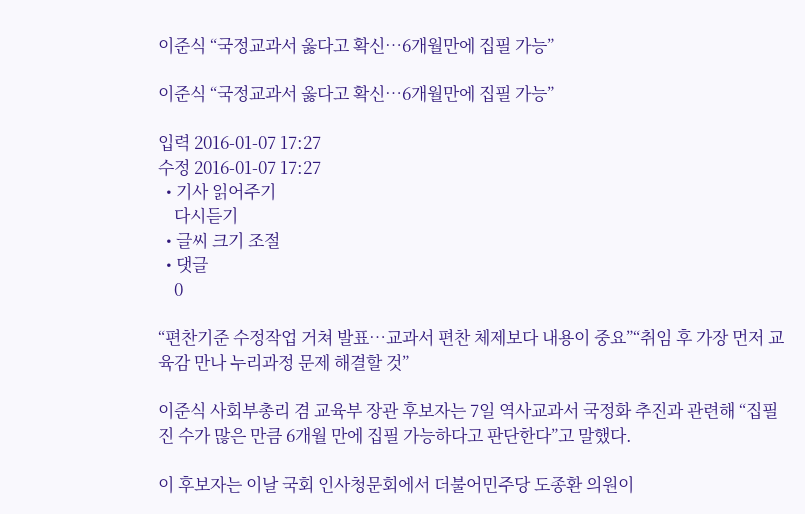이준식 “국정교과서 옳다고 확신…6개월만에 집필 가능”

이준식 “국정교과서 옳다고 확신…6개월만에 집필 가능”

입력 2016-01-07 17:27
수정 2016-01-07 17:27
  • 기사 읽어주기
    다시듣기
  • 글씨 크기 조절
  • 댓글
    0

“편찬기준 수정작업 거쳐 발표…교과서 편찬 체제보다 내용이 중요”“취임 후 가장 먼저 교육감 만나 누리과정 문제 해결할 것”

이준식 사회부총리 겸 교육부 장관 후보자는 7일 역사교과서 국정화 추진과 관련해 “집필진 수가 많은 만큼 6개월 만에 집필 가능하다고 판단한다”고 말했다.

이 후보자는 이날 국회 인사청문회에서 더불어민주당 도종환 의원이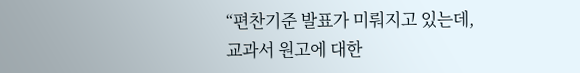“편찬기준 발표가 미뤄지고 있는데, 교과서 원고에 대한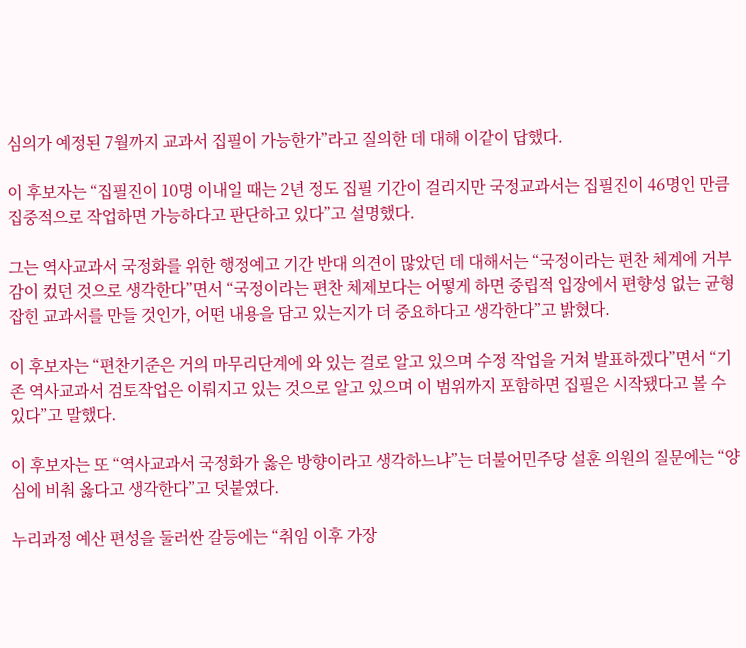심의가 예정된 7월까지 교과서 집필이 가능한가”라고 질의한 데 대해 이같이 답했다.

이 후보자는 “집필진이 10명 이내일 때는 2년 정도 집필 기간이 걸리지만 국정교과서는 집필진이 46명인 만큼 집중적으로 작업하면 가능하다고 판단하고 있다”고 설명했다.

그는 역사교과서 국정화를 위한 행정예고 기간 반대 의견이 많았던 데 대해서는 “국정이라는 편찬 체계에 거부감이 컸던 것으로 생각한다”면서 “국정이라는 편찬 체제보다는 어떻게 하면 중립적 입장에서 편향성 없는 균형잡힌 교과서를 만들 것인가, 어떤 내용을 담고 있는지가 더 중요하다고 생각한다”고 밝혔다.

이 후보자는 “편찬기준은 거의 마무리단계에 와 있는 걸로 알고 있으며 수정 작업을 거쳐 발표하겠다”면서 “기존 역사교과서 검토작업은 이뤄지고 있는 것으로 알고 있으며 이 범위까지 포함하면 집필은 시작됐다고 볼 수 있다”고 말했다.

이 후보자는 또 “역사교과서 국정화가 옳은 방향이라고 생각하느냐”는 더불어민주당 설훈 의원의 질문에는 “양심에 비춰 옳다고 생각한다”고 덧붙였다.

누리과정 예산 편성을 둘러싼 갈등에는 “취임 이후 가장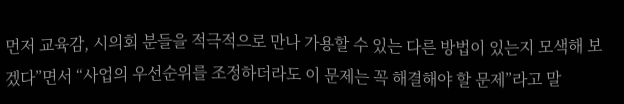먼저 교육감, 시의회 분들을 적극적으로 만나 가용할 수 있는 다른 방법이 있는지 모색해 보겠다”면서 “사업의 우선순위를 조정하더라도 이 문제는 꼭 해결해야 할 문제”라고 말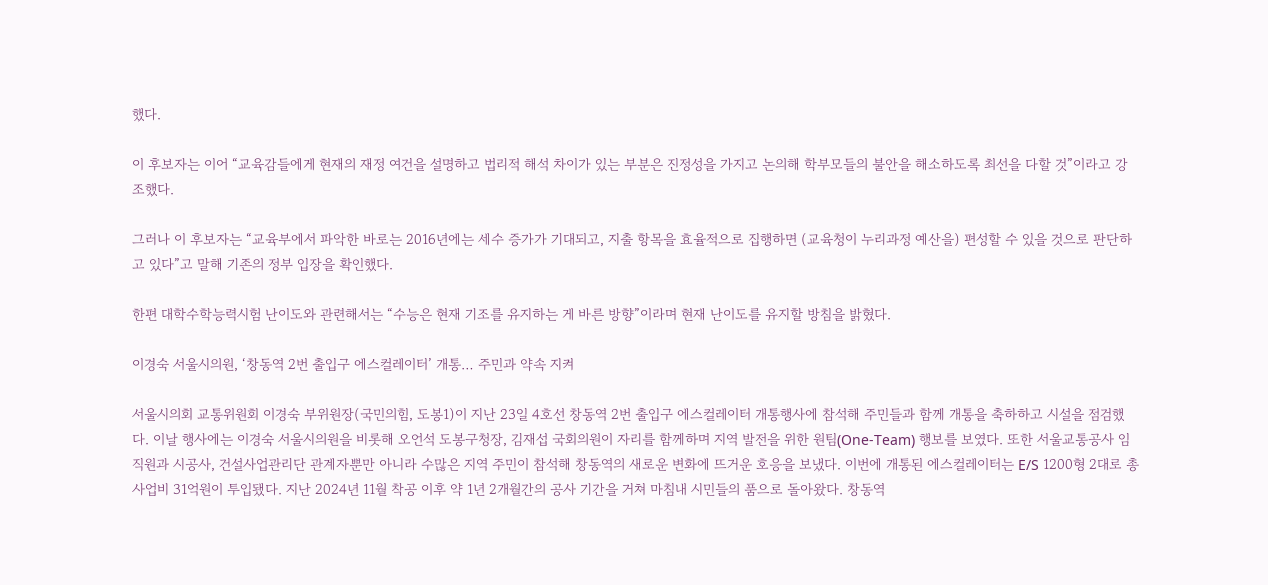했다.

이 후보자는 이어 “교육감들에게 현재의 재정 여건을 설명하고 법리적 해석 차이가 있는 부분은 진정성을 가지고 논의해 학부모들의 불안을 해소하도록 최선을 다할 것”이라고 강조했다.

그러나 이 후보자는 “교육부에서 파악한 바로는 2016년에는 세수 증가가 기대되고, 지출 항목을 효율적으로 집행하면 (교육청이 누리과정 예산을) 편성할 수 있을 것으로 판단하고 있다”고 말해 기존의 정부 입장을 확인했다.

한편 대학수학능력시험 난이도와 관련해서는 “수능은 현재 기조를 유지하는 게 바른 방향”이라며 현재 난이도를 유지할 방침을 밝혔다.

이경숙 서울시의원, ‘창동역 2번 출입구 에스컬레이터’ 개통… 주민과 약속 지켜

서울시의회 교통위원회 이경숙 부위원장(국민의힘, 도봉1)이 지난 23일 4호선 창동역 2번 출입구 에스컬레이터 개통행사에 참석해 주민들과 함께 개통을 축하하고 시설을 점검했다. 이날 행사에는 이경숙 서울시의원을 비롯해 오언석 도봉구청장, 김재섭 국회의원이 자리를 함께하며 지역 발전을 위한 원팀(One-Team) 행보를 보였다. 또한 서울교통공사 임직원과 시공사, 건설사업관리단 관계자뿐만 아니라 수많은 지역 주민이 참석해 창동역의 새로운 변화에 뜨거운 호응을 보냈다. 이번에 개통된 에스컬레이터는 E/S 1200형 2대로 총사업비 31억원이 투입됐다. 지난 2024년 11월 착공 이후 약 1년 2개월간의 공사 기간을 거쳐 마침내 시민들의 품으로 돌아왔다. 창동역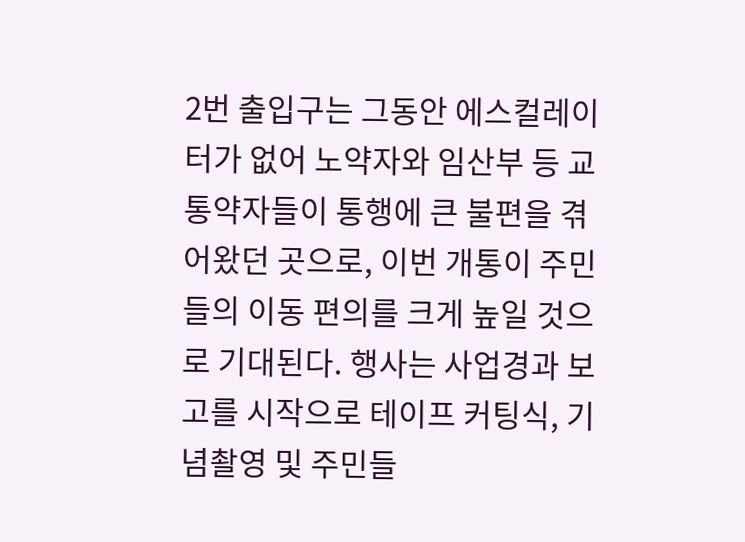2번 출입구는 그동안 에스컬레이터가 없어 노약자와 임산부 등 교통약자들이 통행에 큰 불편을 겪어왔던 곳으로, 이번 개통이 주민들의 이동 편의를 크게 높일 것으로 기대된다. 행사는 사업경과 보고를 시작으로 테이프 커팅식, 기념촬영 및 주민들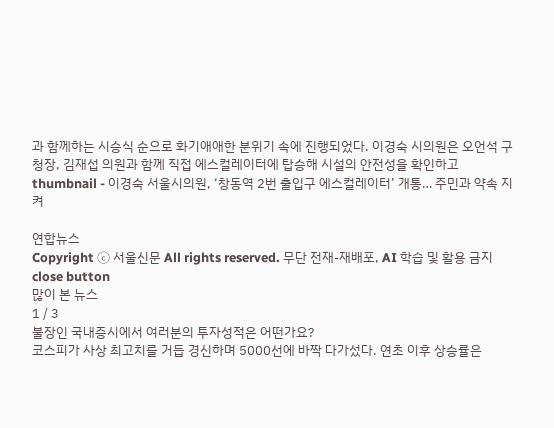과 함께하는 시승식 순으로 화기애애한 분위기 속에 진행되었다. 이경숙 시의원은 오언석 구청장, 김재섭 의원과 함께 직접 에스컬레이터에 탑승해 시설의 안전성을 확인하고
thumbnail - 이경숙 서울시의원, ‘창동역 2번 출입구 에스컬레이터’ 개통… 주민과 약속 지켜

연합뉴스
Copyright ⓒ 서울신문 All rights reserved. 무단 전재-재배포, AI 학습 및 활용 금지
close button
많이 본 뉴스
1 / 3
불장인 국내증시에서 여러분의 투자성적은 어떤가요?
코스피가 사상 최고치를 거듭 경신하며 5000선에 바짝 다가섰다. 연초 이후 상승률은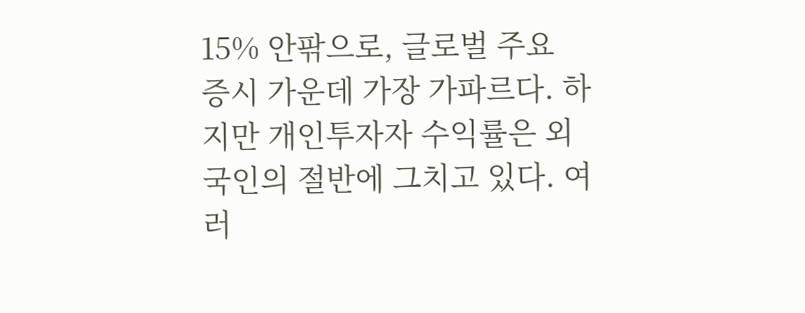15% 안팎으로, 글로벌 주요 증시 가운데 가장 가파르다. 하지만 개인투자자 수익률은 외국인의 절반에 그치고 있다. 여러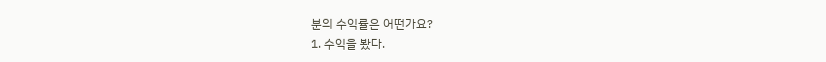분의 수익률은 어떤가요?
1. 수익을 봤다.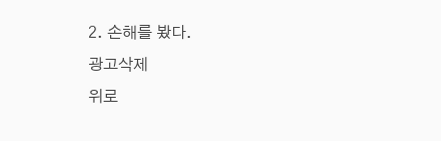2. 손해를 봤다.
광고삭제
위로